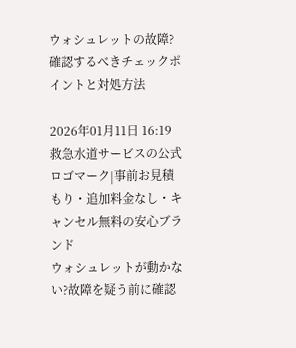ウォシュレットの故障?確認するべきチェックポイントと対処方法

2026年01月11日 16:19
救急水道サービスの公式ロゴマーク|事前お見積もり・追加料金なし・キャンセル無料の安心ブランド
ウォシュレットが動かない?故障を疑う前に確認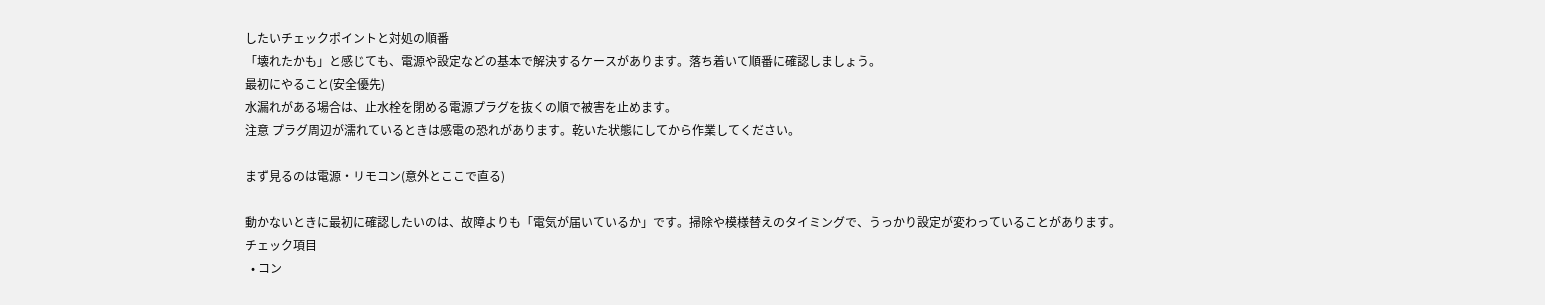したいチェックポイントと対処の順番
「壊れたかも」と感じても、電源や設定などの基本で解決するケースがあります。落ち着いて順番に確認しましょう。
最初にやること(安全優先)
水漏れがある場合は、止水栓を閉める電源プラグを抜くの順で被害を止めます。
注意 プラグ周辺が濡れているときは感電の恐れがあります。乾いた状態にしてから作業してください。

まず見るのは電源・リモコン(意外とここで直る)

動かないときに最初に確認したいのは、故障よりも「電気が届いているか」です。掃除や模様替えのタイミングで、うっかり設定が変わっていることがあります。
チェック項目
  • コン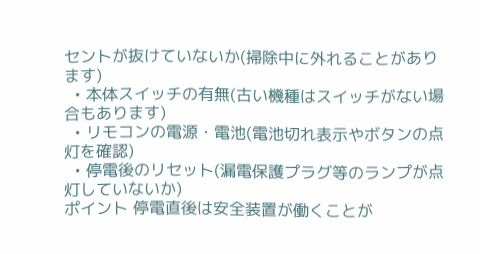セントが抜けていないか(掃除中に外れることがあります)
  • 本体スイッチの有無(古い機種はスイッチがない場合もあります)
  • リモコンの電源・電池(電池切れ表示やボタンの点灯を確認)
  • 停電後のリセット(漏電保護プラグ等のランプが点灯していないか)
ポイント 停電直後は安全装置が働くことが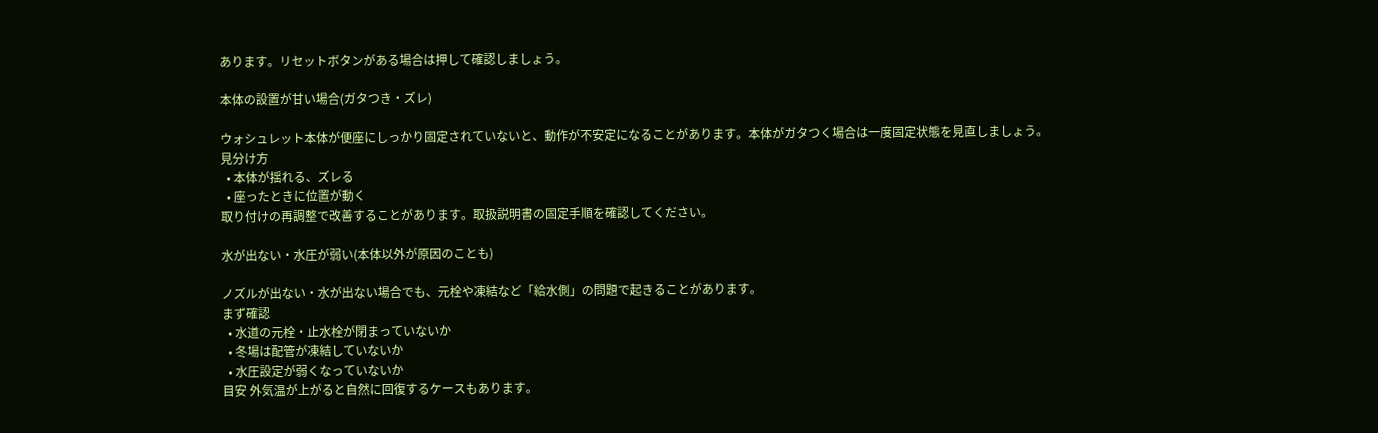あります。リセットボタンがある場合は押して確認しましょう。

本体の設置が甘い場合(ガタつき・ズレ)

ウォシュレット本体が便座にしっかり固定されていないと、動作が不安定になることがあります。本体がガタつく場合は一度固定状態を見直しましょう。
見分け方
  • 本体が揺れる、ズレる
  • 座ったときに位置が動く
取り付けの再調整で改善することがあります。取扱説明書の固定手順を確認してください。

水が出ない・水圧が弱い(本体以外が原因のことも)

ノズルが出ない・水が出ない場合でも、元栓や凍結など「給水側」の問題で起きることがあります。
まず確認
  • 水道の元栓・止水栓が閉まっていないか
  • 冬場は配管が凍結していないか
  • 水圧設定が弱くなっていないか
目安 外気温が上がると自然に回復するケースもあります。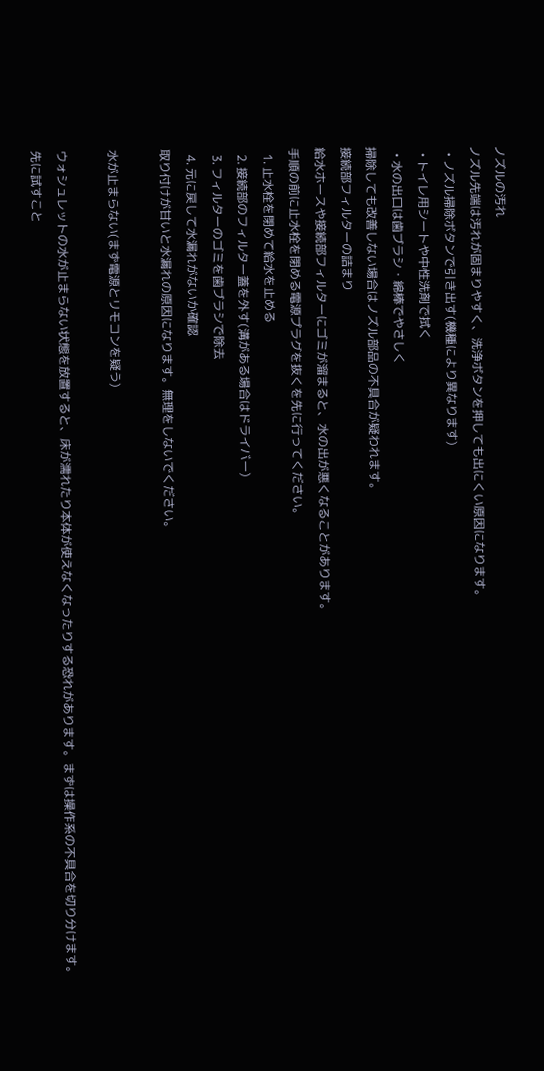ノズルの汚れ
ノズル先端は汚れが固まりやすく、洗浄ボタンを押しても出にくい原因になります。
  • ノズル掃除ボタンで引き出す(機種により異なります)
  • トイレ用シートや中性洗剤で拭く
  • 水の出口は歯ブラシ・綿棒でやさしく
掃除しても改善しない場合はノズル部品の不具合が疑われます。
接続部フィルターの詰まり
給水ホースや接続部フィルターにゴミが溜まると、水の出が悪くなることがあります。
手順の前に止水栓を閉める電源プラグを抜くを先に行ってください。
  1. 止水栓を閉めて給水を止める
  2. 接続部のフィルター蓋を外す(溝がある場合はドライバー)
  3. フィルターのゴミを歯ブラシで除去
  4. 元に戻して水漏れがないか確認
取り付けが甘いと水漏れの原因になります。無理をしないでください。

水が止まらない(まず電源とリモコンを疑う)

ウォシュレットの水が止まらない状態を放置すると、床が濡れたり本体が使えなくなったりする恐れがあります。まずは操作系の不具合を切り分けます。
先に試すこと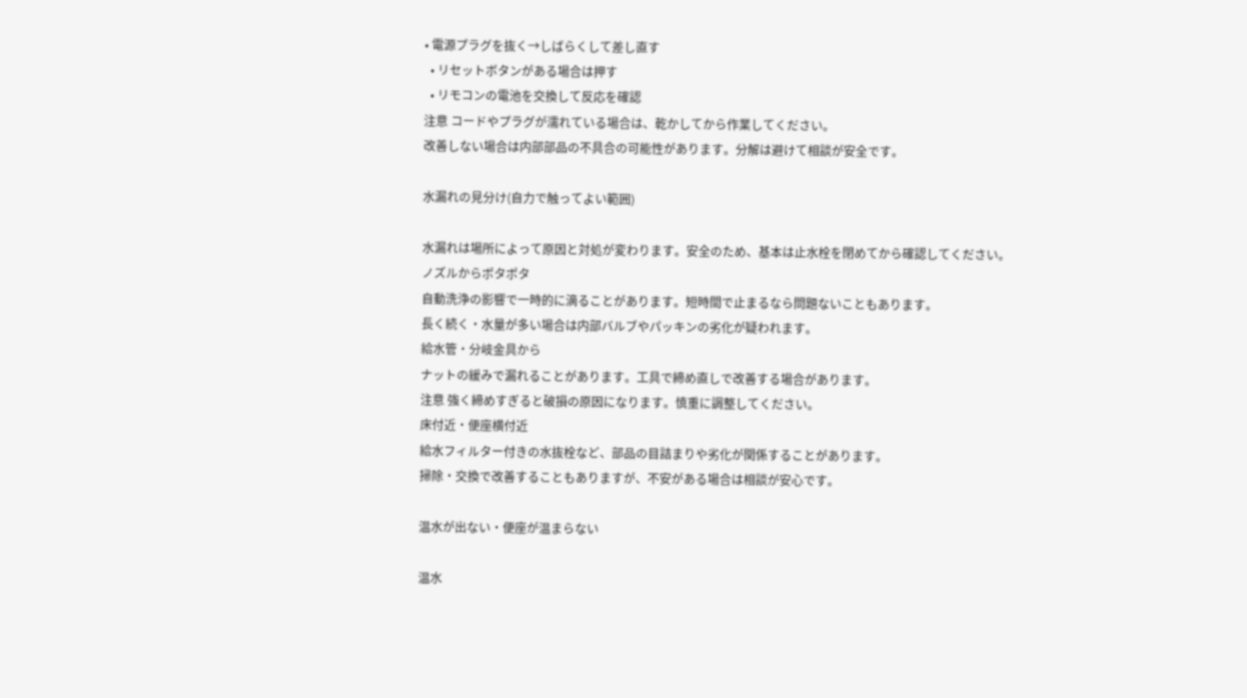• 電源プラグを抜く→しばらくして差し直す
  • リセットボタンがある場合は押す
  • リモコンの電池を交換して反応を確認
注意 コードやプラグが濡れている場合は、乾かしてから作業してください。
改善しない場合は内部部品の不具合の可能性があります。分解は避けて相談が安全です。

水漏れの見分け(自力で触ってよい範囲)

水漏れは場所によって原因と対処が変わります。安全のため、基本は止水栓を閉めてから確認してください。
ノズルからポタポタ
自動洗浄の影響で一時的に滴ることがあります。短時間で止まるなら問題ないこともあります。
長く続く・水量が多い場合は内部バルブやパッキンの劣化が疑われます。
給水管・分岐金具から
ナットの緩みで漏れることがあります。工具で締め直しで改善する場合があります。
注意 強く締めすぎると破損の原因になります。慎重に調整してください。
床付近・便座横付近
給水フィルター付きの水抜栓など、部品の目詰まりや劣化が関係することがあります。
掃除・交換で改善することもありますが、不安がある場合は相談が安心です。

温水が出ない・便座が温まらない

温水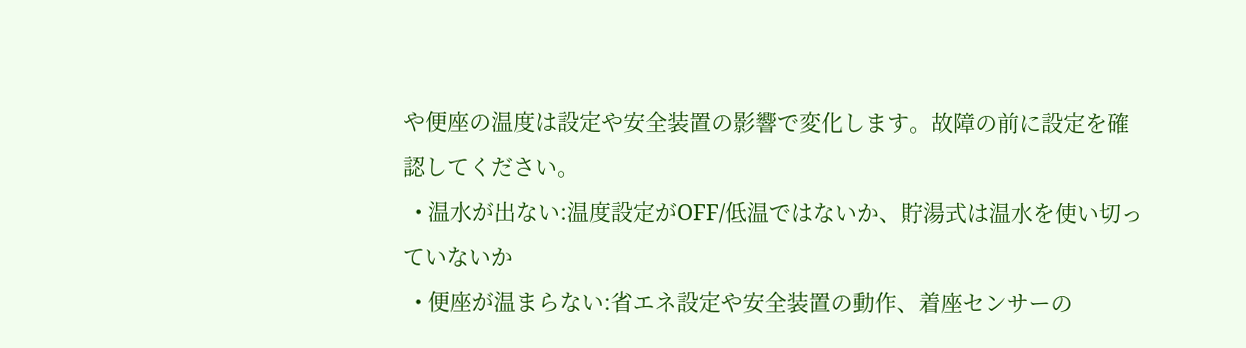や便座の温度は設定や安全装置の影響で変化します。故障の前に設定を確認してください。
  • 温水が出ない:温度設定がOFF/低温ではないか、貯湯式は温水を使い切っていないか
  • 便座が温まらない:省エネ設定や安全装置の動作、着座センサーの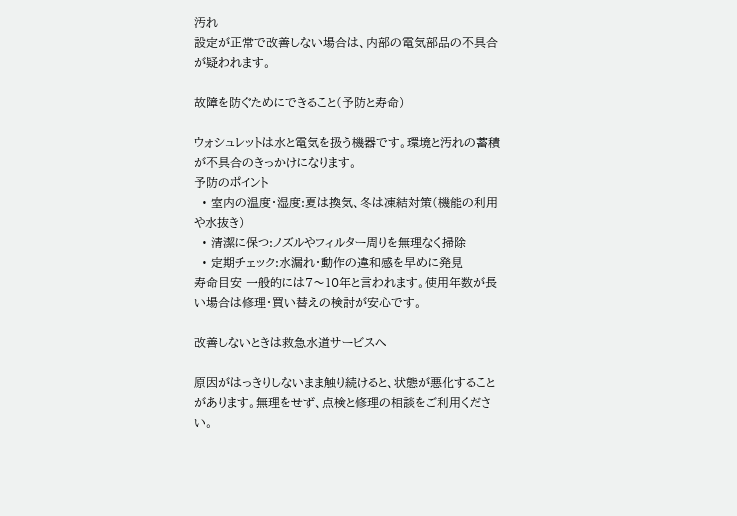汚れ
設定が正常で改善しない場合は、内部の電気部品の不具合が疑われます。

故障を防ぐためにできること(予防と寿命)

ウォシュレットは水と電気を扱う機器です。環境と汚れの蓄積が不具合のきっかけになります。
予防のポイント
  • 室内の温度・湿度:夏は換気、冬は凍結対策(機能の利用や水抜き)
  • 清潔に保つ:ノズルやフィルター周りを無理なく掃除
  • 定期チェック:水漏れ・動作の違和感を早めに発見
寿命目安 一般的には7〜10年と言われます。使用年数が長い場合は修理・買い替えの検討が安心です。

改善しないときは救急水道サービスへ

原因がはっきりしないまま触り続けると、状態が悪化することがあります。無理をせず、点検と修理の相談をご利用ください。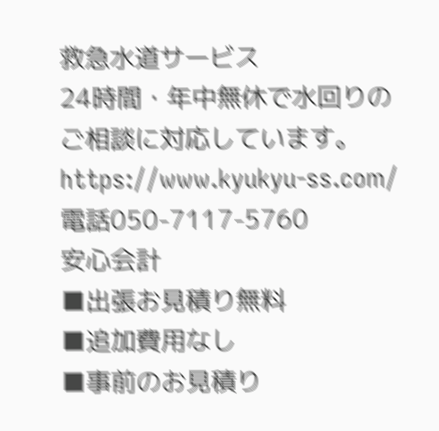救急水道サービス
24時間・年中無休で水回りのご相談に対応しています。
https://www.kyukyu-ss.com/
電話050-7117-5760
安心会計
■出張お見積り無料
■追加費用なし
■事前のお見積り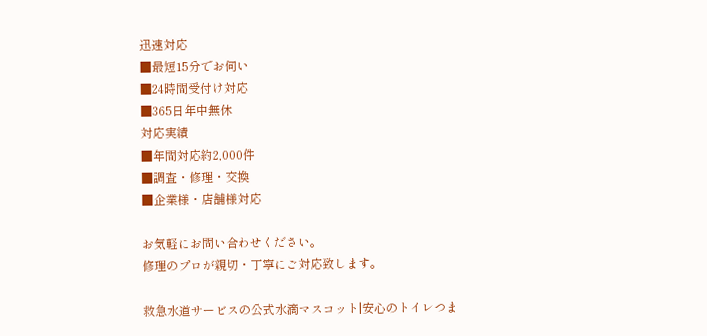迅速対応
■最短15分でお伺い
■24時間受付け対応
■365日年中無休
対応実績
■年間対応約2,000件
■調査・修理・交換
■企業様・店舗様対応

お気軽にお問い合わせください。
修理のプロが親切・丁寧にご対応致します。

救急水道サービスの公式水滴マスコット|安心のトイレつま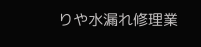りや水漏れ修理業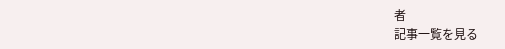者
記事一覧を見る